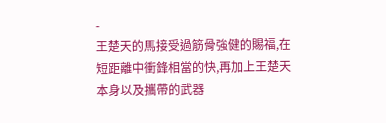-
王楚天的馬接受過筋骨強健的賜福,在短距離中衝鋒相當的快,再加上王楚天本身以及攜帶的武器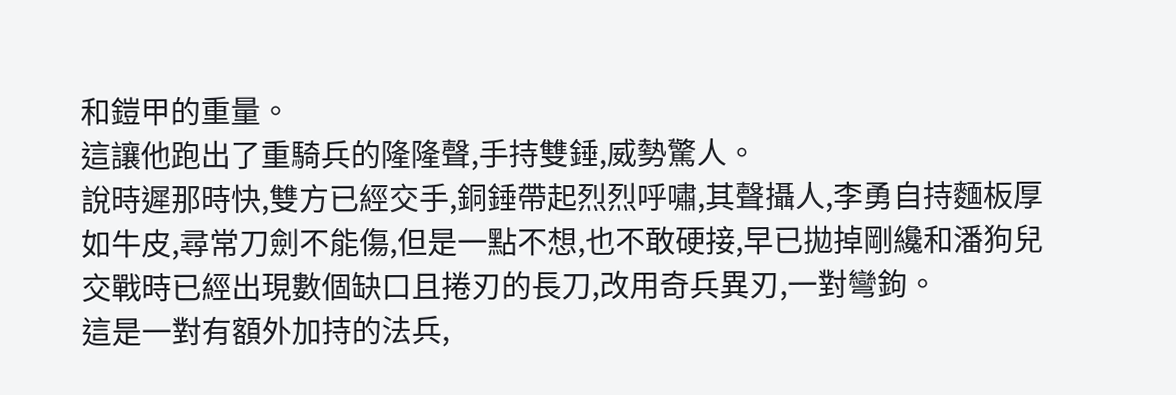和鎧甲的重量。
這讓他跑出了重騎兵的隆隆聲,手持雙錘,威勢驚人。
說時遲那時快,雙方已經交手,銅錘帶起烈烈呼嘯,其聲攝人,李勇自持麵板厚如牛皮,尋常刀劍不能傷,但是一點不想,也不敢硬接,早已拋掉剛纔和潘狗兒交戰時已經出現數個缺口且捲刃的長刀,改用奇兵異刃,一對彎鉤。
這是一對有額外加持的法兵,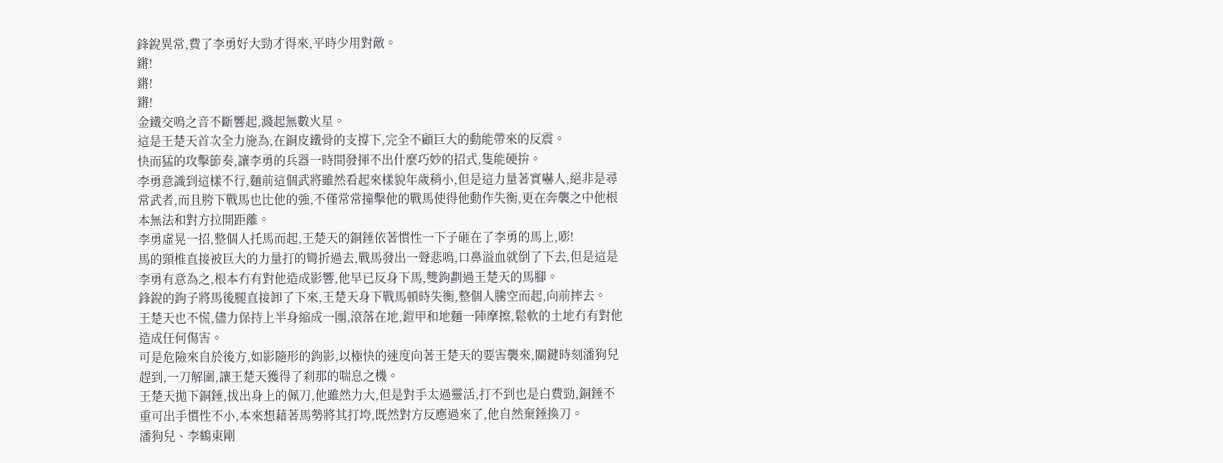鋒銳異常,費了李勇好大勁才得來,平時少用對敵。
鏘!
鏘!
鏘!
金鐵交鳴之音不斷響起,濺起無數火星。
這是王楚天首次全力施為,在銅皮鐵骨的支撐下,完全不顧巨大的動能帶來的反震。
快而猛的攻擊節奏,讓李勇的兵器一時間發揮不出什麼巧妙的招式,隻能硬拚。
李勇意識到這樣不行,麵前這個武將雖然看起來樣貌年歲稍小,但是這力量著實嚇人,絕非是尋常武者,而且胯下戰馬也比他的強,不僅常常撞擊他的戰馬使得他動作失衡,更在奔襲之中他根本無法和對方拉開距離。
李勇虛晃一招,整個人托馬而起,王楚天的銅錘依著慣性一下子砸在了李勇的馬上,嘭!
馬的頸椎直接被巨大的力量打的彎折過去,戰馬發出一聲悲鳴,口鼻溢血就倒了下去,但是這是李勇有意為之,根本冇有對他造成影響,他早已反身下馬,雙鉤劃過王楚天的馬腳。
鋒銳的鉤子將馬後腿直接卸了下來,王楚天身下戰馬頓時失衡,整個人騰空而起,向前摔去。
王楚天也不慌,儘力保持上半身縮成一團,滾落在地,鎧甲和地麵一陣摩擦,鬆軟的土地冇有對他造成任何傷害。
可是危險來自於後方,如影隨形的鉤影,以極快的速度向著王楚天的要害襲來,關鍵時刻潘狗兒趕到,一刀解圍,讓王楚天獲得了刹那的喘息之機。
王楚天拋下銅錘,拔出身上的佩刀,他雖然力大,但是對手太過靈活,打不到也是白費勁,銅錘不重可出手慣性不小,本來想藉著馬勢將其打垮,既然對方反應過來了,他自然棄錘換刀。
潘狗兒、李鶴東剛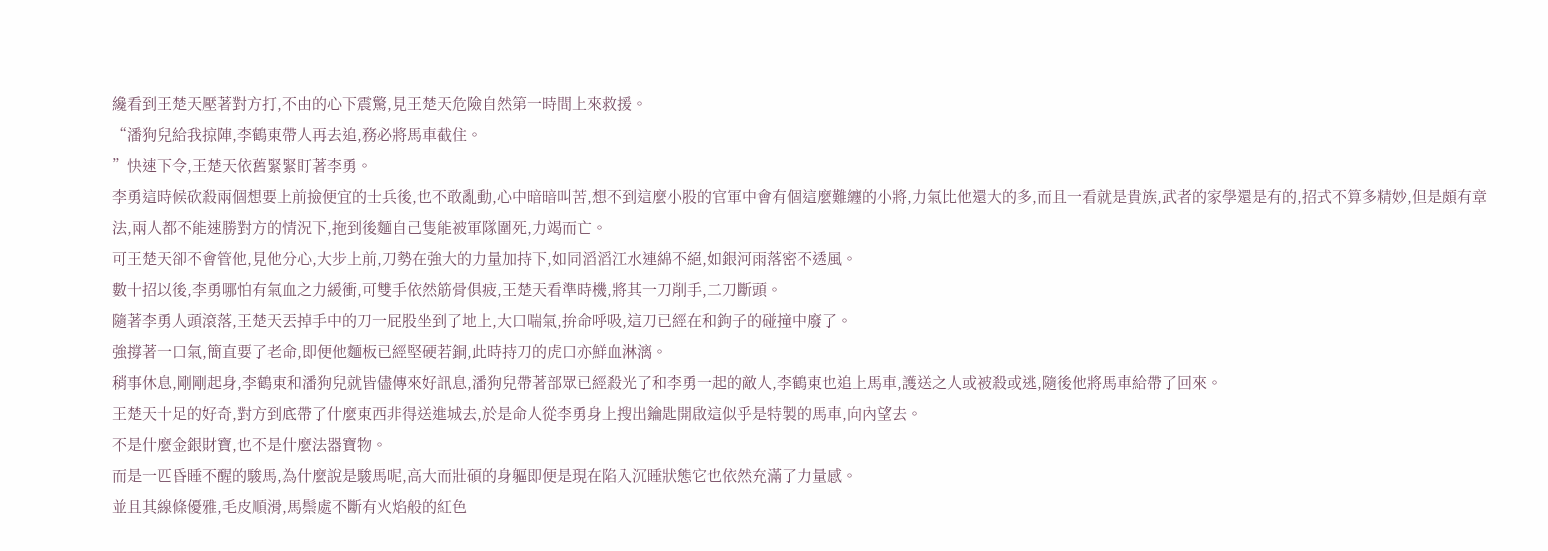纔看到王楚天壓著對方打,不由的心下震驚,見王楚天危險自然第一時間上來救援。
“潘狗兒給我掠陣,李鶴東帶人再去追,務必將馬車截住。
”快速下令,王楚天依舊緊緊盯著李勇。
李勇這時候砍殺兩個想要上前撿便宜的士兵後,也不敢亂動,心中暗暗叫苦,想不到這麼小股的官軍中會有個這麼難纏的小將,力氣比他還大的多,而且一看就是貴族,武者的家學還是有的,招式不算多精妙,但是頗有章法,兩人都不能速勝對方的情況下,拖到後麵自己隻能被軍隊圍死,力竭而亡。
可王楚天卻不會管他,見他分心,大步上前,刀勢在強大的力量加持下,如同滔滔江水連綿不絕,如銀河雨落密不透風。
數十招以後,李勇哪怕有氣血之力緩衝,可雙手依然筋骨俱疲,王楚天看準時機,將其一刀削手,二刀斷頭。
隨著李勇人頭滾落,王楚天丟掉手中的刀一屁股坐到了地上,大口喘氣,拚命呼吸,這刀已經在和鉤子的碰撞中廢了。
強撐著一口氣,簡直要了老命,即便他麵板已經堅硬若銅,此時持刀的虎口亦鮮血淋漓。
稍事休息,剛剛起身,李鶴東和潘狗兒就皆儘傳來好訊息,潘狗兒帶著部眾已經殺光了和李勇一起的敵人,李鶴東也追上馬車,護送之人或被殺或逃,隨後他將馬車給帶了回來。
王楚天十足的好奇,對方到底帶了什麼東西非得送進城去,於是命人從李勇身上搜出鑰匙開啟這似乎是特製的馬車,向內望去。
不是什麼金銀財寶,也不是什麼法器寶物。
而是一匹昏睡不醒的駿馬,為什麼說是駿馬呢,高大而壯碩的身軀即便是現在陷入沉睡狀態它也依然充滿了力量感。
並且其線條優雅,毛皮順滑,馬鬃處不斷有火焰般的紅色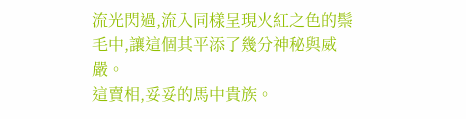流光閃過,流入同樣呈現火紅之色的鬃毛中,讓這個其平添了幾分神秘與威嚴。
這賣相,妥妥的馬中貴族。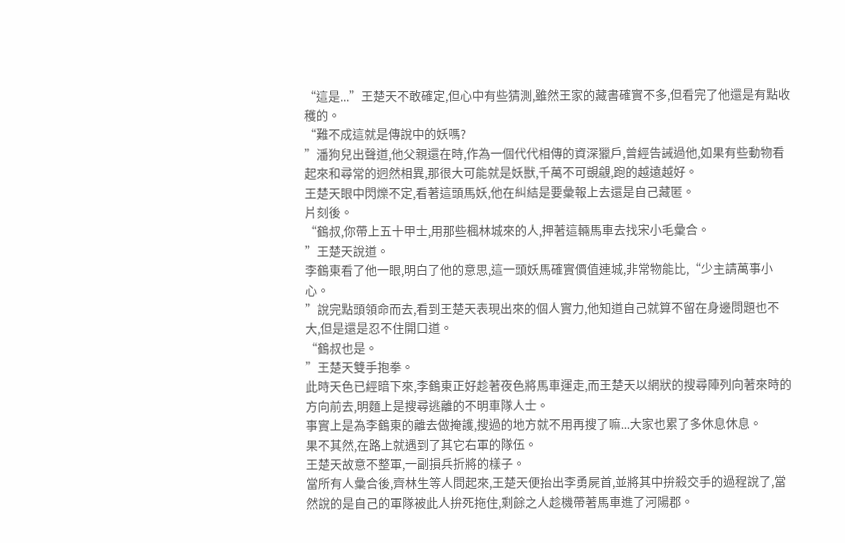“這是...”王楚天不敢確定,但心中有些猜測,雖然王家的藏書確實不多,但看完了他還是有點收穫的。
“難不成這就是傳說中的妖嗎?
”潘狗兒出聲道,他父親還在時,作為一個代代相傳的資深獵戶,曾經告誡過他,如果有些動物看起來和尋常的迥然相異,那很大可能就是妖獸,千萬不可覬覦,跑的越遠越好。
王楚天眼中閃爍不定,看著這頭馬妖,他在糾結是要彙報上去還是自己藏匿。
片刻後。
“鶴叔,你帶上五十甲士,用那些楓林城來的人,押著這輛馬車去找宋小毛彙合。
”王楚天說道。
李鶴東看了他一眼,明白了他的意思,這一頭妖馬確實價值連城,非常物能比,“少主請萬事小心。
”說完點頭領命而去,看到王楚天表現出來的個人實力,他知道自己就算不留在身邊問題也不大,但是還是忍不住開口道。
“鶴叔也是。
”王楚天雙手抱拳。
此時天色已經暗下來,李鶴東正好趁著夜色將馬車運走,而王楚天以網狀的搜尋陣列向著來時的方向前去,明麵上是搜尋逃離的不明車隊人士。
事實上是為李鶴東的離去做掩護,搜過的地方就不用再搜了嘛...大家也累了多休息休息。
果不其然,在路上就遇到了其它右軍的隊伍。
王楚天故意不整軍,一副損兵折將的樣子。
當所有人彙合後,齊林生等人問起來,王楚天便抬出李勇屍首,並將其中拚殺交手的過程說了,當然說的是自己的軍隊被此人拚死拖住,剩餘之人趁機帶著馬車進了河陽郡。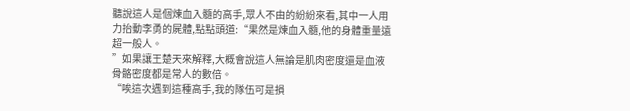聽說這人是個煉血入髓的高手,眾人不由的紛紛來看,其中一人用力抬動李勇的屍體,點點頭道:“果然是煉血入髓,他的身體重量遠超一般人。
”如果讓王楚天來解釋,大概會說這人無論是肌肉密度還是血液骨骼密度都是常人的數倍。
“唉這次遇到這種高手,我的隊伍可是損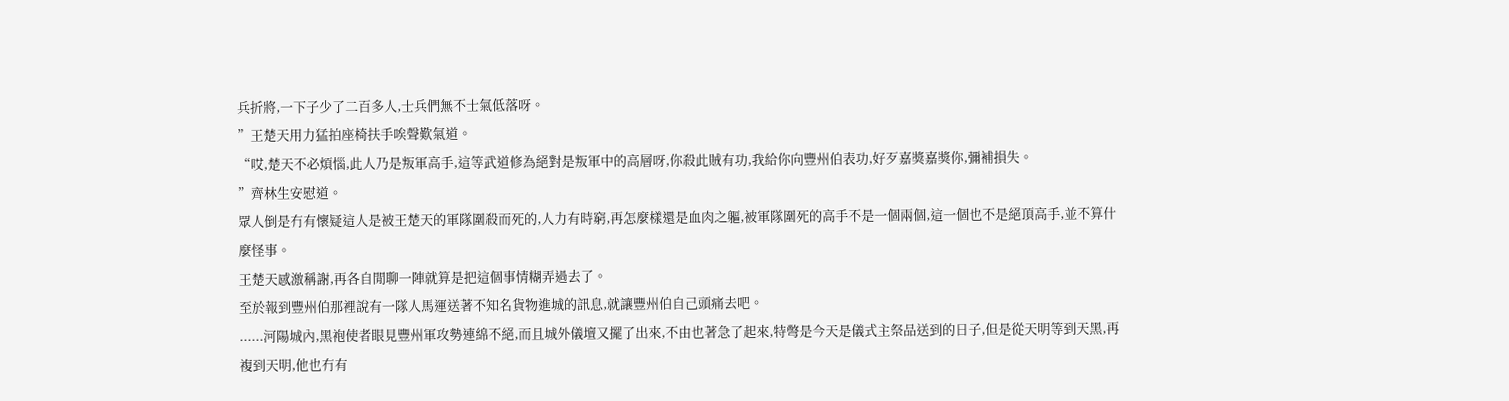兵折將,一下子少了二百多人,士兵們無不士氣低落呀。
”王楚天用力猛拍座椅扶手唉聲歎氣道。
“哎,楚天不必煩惱,此人乃是叛軍高手,這等武道修為絕對是叛軍中的高層呀,你殺此賊有功,我給你向豐州伯表功,好歹嘉獎嘉獎你,彌補損失。
”齊林生安慰道。
眾人倒是冇有懷疑這人是被王楚天的軍隊圍殺而死的,人力有時窮,再怎麼樣還是血肉之軀,被軍隊圍死的高手不是一個兩個,這一個也不是絕頂高手,並不算什麼怪事。
王楚天感激稱謝,再各自閒聊一陣就算是把這個事情糊弄過去了。
至於報到豐州伯那裡說有一隊人馬運送著不知名貨物進城的訊息,就讓豐州伯自己頭痛去吧。
......河陽城內,黑袍使者眼見豐州軍攻勢連綿不絕,而且城外儀壇又擺了出來,不由也著急了起來,特彆是今天是儀式主祭品送到的日子,但是從天明等到天黑,再複到天明,他也冇有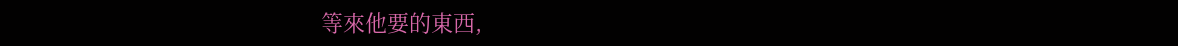等來他要的東西,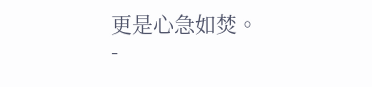更是心急如焚。
-